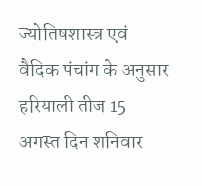ज्योतिषशास्त्र एवं वैदिक पंचांग के अनुसार हरियाली तीज 15 अगस्त दिन शनिवार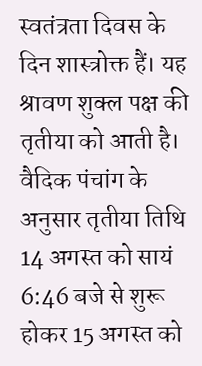स्वतंत्रता दिवस के दिन शास्त्रोक्त हैं। यह श्रावण शुक्ल पक्ष की तृतीया को आती है। वैदिक पंचांग के अनुसार तृतीया तिथि 14 अगस्त को सायं 6:46 बजे से शुरू होकर 15 अगस्त को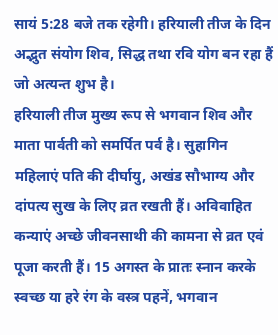सायं 5:28 बजे तक रहेगी। हरियाली तीज के दिन अद्भुत संयोग शिव, सिद्ध तथा रवि योग बन रहा हैं जो अत्यन्त शुभ है।
हरियाली तीज मुख्य रूप से भगवान शिव और माता पार्वती को समर्पित पर्व है। सुहागिन महिलाएं पति की दीर्घायु, अखंड सौभाग्य और दांपत्य सुख के लिए व्रत रखती हैं। अविवाहित कन्याएं अच्छे जीवनसाथी की कामना से व्रत एवं पूजा करती हैं। 15 अगस्त के प्रातः स्नान करके स्वच्छ या हरे रंग के वस्त्र पहनें, भगवान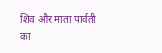शिव और माता पार्वती का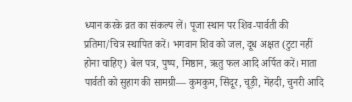ध्यान करके व्रत का संकल्प लें। पूजा स्थान पर शिव-पार्वती की प्रतिमा/चित्र स्थापित करें। भगवान शिव को जल, दूध अक्षत (टुटा नहीं होना चाहिए) बेल पत्र, पुष्प, मिष्ठान, ऋतु फल आदि अर्पित करें। माता पार्वती को सुहाग की सामग्री— कुमकुम, सिंदूर, चूड़ी, मेंहदी, चुनरी आदि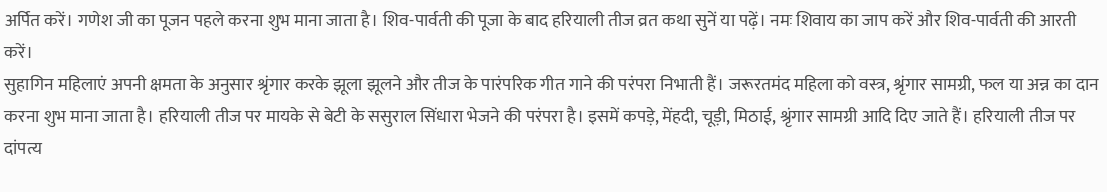अर्पित करें। गणेश जी का पूजन पहले करना शुभ माना जाता है। शिव-पार्वती की पूजा के बाद हरियाली तीज व्रत कथा सुनें या पढ़ें। नमः शिवाय का जाप करें और शिव-पार्वती की आरती करें।
सुहागिन महिलाएं अपनी क्षमता के अनुसार श्रृंगार करके झूला झूलने और तीज के पारंपरिक गीत गाने की परंपरा निभाती हैं। जरूरतमंद महिला को वस्त्र, श्रृंगार सामग्री, फल या अन्न का दान करना शुभ माना जाता है। हरियाली तीज पर मायके से बेटी के ससुराल सिंधारा भेजने की परंपरा है। इसमें कपड़े, मेंहदी, चूड़ी, मिठाई, श्रृंगार सामग्री आदि दिए जाते हैं। हरियाली तीज पर दांपत्य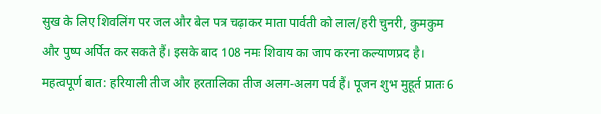सुख के लिए शिवलिंग पर जल और बेल पत्र चढ़ाकर माता पार्वती को लाल/हरी चुनरी, कुमकुम और पुष्प अर्पित कर सकते हैं। इसके बाद 108 नमः शिवाय का जाप करना कल्याणप्रद है।
महत्वपूर्ण बात: हरियाली तीज और हरतालिका तीज अलग-अलग पर्व हैं। पूजन शुभ मुहूर्त प्रातः 6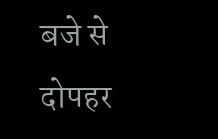बजे से दोपहर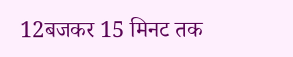12बजकर 15 मिनट तक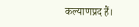कल्याणप्रद हैं।